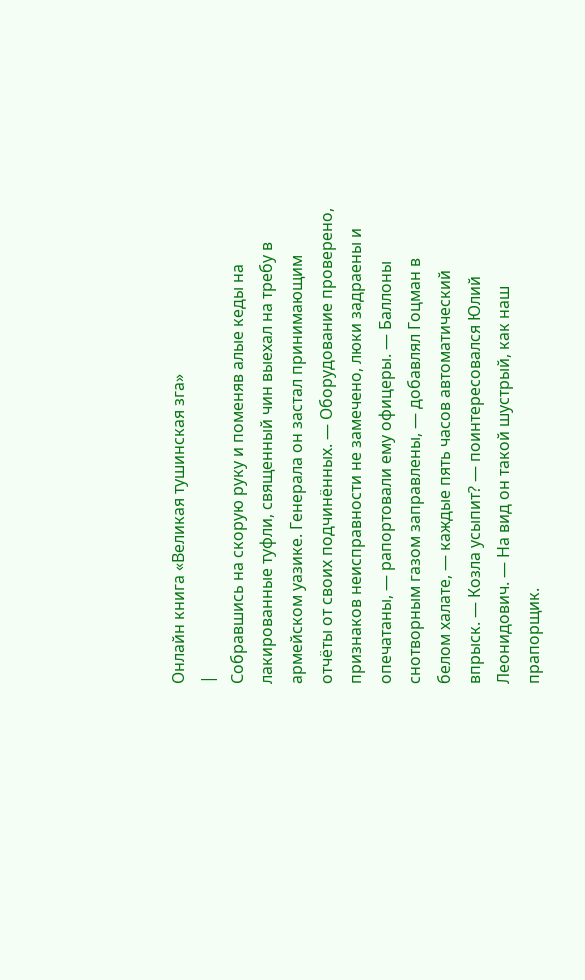Онлайн книга «Великая тушинская зга»
|
Собравшись на скорую руку и поменяв алые кеды на лакированные туфли, священный чин выехал на требу в армейском уазике. Генерала он застал принимающим отчёты от своих подчинённых. — Оборудование проверено, признаков неисправности не замечено, люки задраены и опечатаны, — рапортовали ему офицеры. — Баллоны снотворным газом заправлены, — добавлял Гоцман в белом халате, — каждые пять часов автоматический впрыск. — Козла усыпит? — поинтересовался Юлий Леонидович. — На вид он такой шустрый, как наш прапорщик.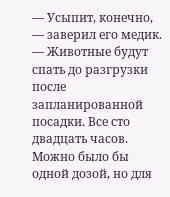— Усыпит, конечно, — заверил его медик. — Животные будут спать до разгрузки после запланированной посадки. Все сто двадцать часов. Можно было бы одной дозой, но для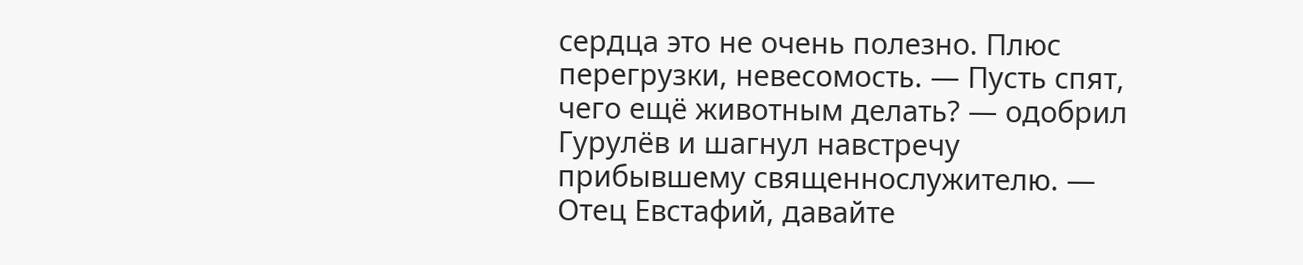сердца это не очень полезно. Плюс перегрузки, невесомость. — Пусть спят, чего ещё животным делать? — одобрил Гурулёв и шагнул навстречу прибывшему священнослужителю. — Отец Евстафий, давайте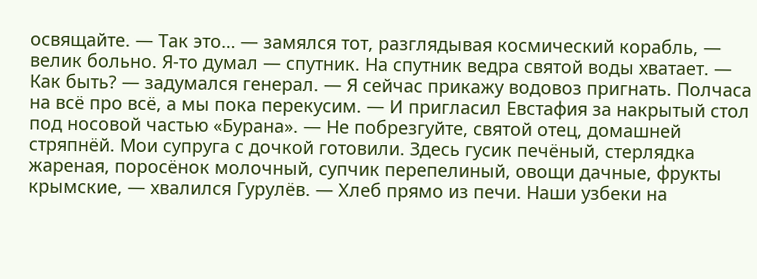освящайте. — Так это… — замялся тот, разглядывая космический корабль, — велик больно. Я-то думал — спутник. На спутник ведра святой воды хватает. — Как быть? — задумался генерал. — Я сейчас прикажу водовоз пригнать. Полчаса на всё про всё, а мы пока перекусим. — И пригласил Евстафия за накрытый стол под носовой частью «Бурана». — Не побрезгуйте, святой отец, домашней стряпнёй. Мои супруга с дочкой готовили. Здесь гусик печёный, стерлядка жареная, поросёнок молочный, супчик перепелиный, овощи дачные, фрукты крымские, — хвалился Гурулёв. — Хлеб прямо из печи. Наши узбеки на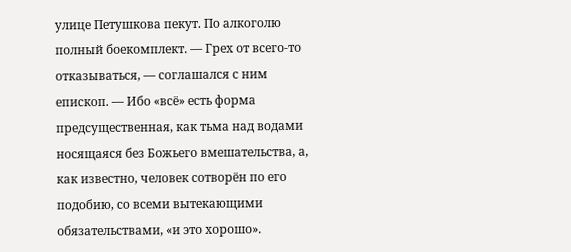улице Петушкова пекут. По алкоголю полный боекомплект. — Грех от всего-то отказываться, — соглашался с ним епископ. — Ибо «всё» есть форма предсущественная, как тьма над водами носящаяся без Божьего вмешательства, а, как известно, человек сотворён по его подобию, со всеми вытекающими обязательствами, «и это хорошо».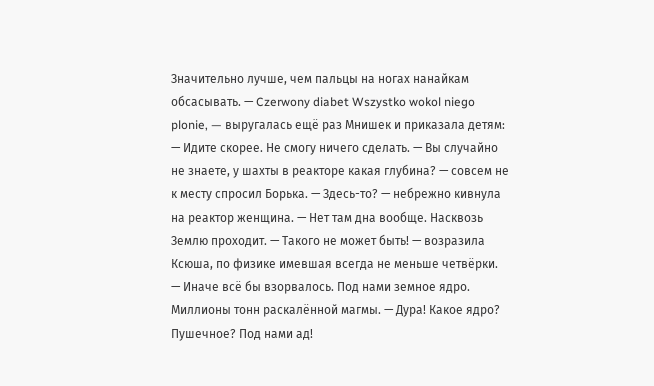Значительно лучше, чем пальцы на ногах нанайкам обсасывать. — Czerwony diabet Wszystko wokol niego plonie, — выругалась ещё раз Мнишек и приказала детям: — Идите скорее. Не смогу ничего сделать. — Вы случайно не знаете, у шахты в реакторе какая глубина? — совсем не к месту спросил Борька. — Здесь-то? — небрежно кивнула на реактор женщина. — Нет там дна вообще. Насквозь Землю проходит. — Такого не может быть! — возразила Ксюша, по физике имевшая всегда не меньше четвёрки. — Иначе всё бы взорвалось. Под нами земное ядро. Миллионы тонн раскалённой магмы. — Дура! Какое ядро? Пушечное? Под нами ад!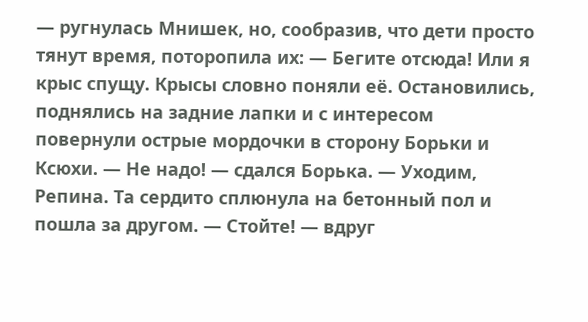— ругнулась Мнишек, но, сообразив, что дети просто тянут время, поторопила их: — Бегите отсюда! Или я крыс спущу. Крысы словно поняли её. Остановились, поднялись на задние лапки и с интересом повернули острые мордочки в сторону Борьки и Ксюхи. — Не надо! — сдался Борька. — Уходим, Репина. Та сердито сплюнула на бетонный пол и пошла за другом. — Стойте! — вдруг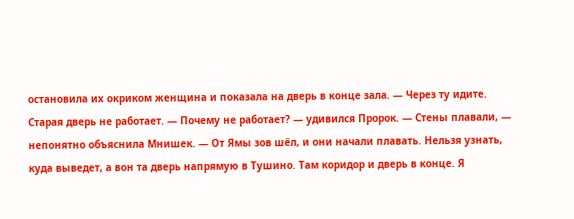остановила их окриком женщина и показала на дверь в конце зала. — Через ту идите. Старая дверь не работает. — Почему не работает? — удивился Пророк. — Стены плавали, — непонятно объяснила Мнишек. — От Ямы зов шёл, и они начали плавать. Нельзя узнать, куда выведет, а вон та дверь напрямую в Тушино. Там коридор и дверь в конце. Я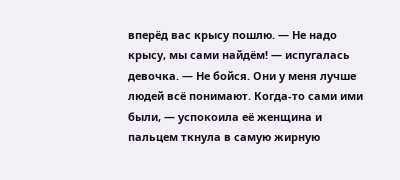вперёд вас крысу пошлю. — Не надо крысу, мы сами найдём! — испугалась девочка. — Не бойся. Они у меня лучше людей всё понимают. Когда-то сами ими были, — успокоила её женщина и пальцем ткнула в самую жирную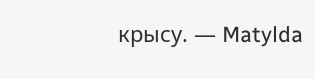крысу. — Matylda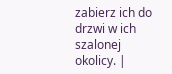zabierz ich do drzwi w ich szalonej okolicy. |